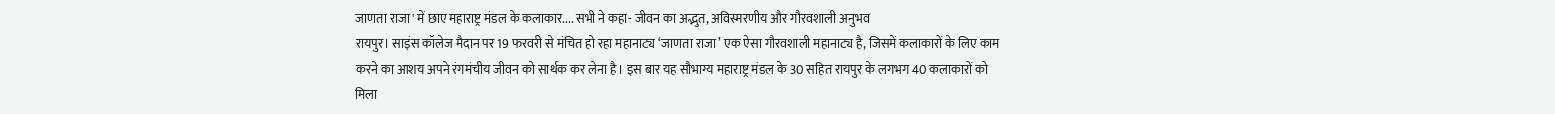जाणता राजा' में छाए महाराष्ट्र मंडल के कलाकार.... सभी ने कहा- जीवन का अद्भुत, अविस्मरणीय और गौरवशाली अनुभव
रायपुर। साइंस कॉलेज मैदान पर 19 फरवरी से मंचित हो रहा महानाट्य ‘जाणता राजा’ एक ऐसा गौरवशाली महानाट्य है, जिसमें कलाकारों के लिए काम करने का आशय अपने रंगमंचीय जीवन को सार्थक कर लेना है। इस बार यह सौभाग्य महाराष्ट्र मंडल के 30 सहित रायपुर के लगभग 40 कलाकारों को मिला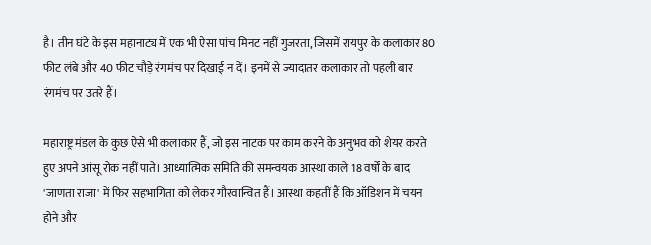है। तीन घंटे के इस महानाट्य में एक भी ऐसा पांच मिनट नहीं गुजरता, जिसमें रायपुर के कलाकार 80 फीट लंबे और 40 फीट चौड़े रंगमंच पर दिखाई न दें। इनमें से ज्यादातर कलाकार तो पहली बार रंगमंच पर उतरे हैं।

महाराष्ट्र मंडल के कुछ ऐसे भी कलाकार हैं, जो इस नाटक पर काम करने के अनुभव को शेयर करते हुए अपने आंसू रोक नहीं पाते। आध्यात्मिक समिति की समन्वयक आस्था काले 18 वर्षों के बाद 'जाणता राजा' में फिर सहभागिता को लेकर गौरवान्वित हैं। आस्था कहतीं हैं कि ऑडिशन में चयन होने और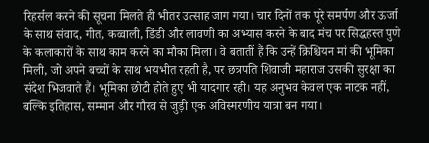रिहर्सल करने की सूचना मिलते ही भीतर उत्साह जाग गया। चार दिनों तक पूरे समर्पण और ऊर्जा के साथ संवाद, गीत, कव्वाली, डिंडी और लावणी का अभ्यास करने के बाद मंच पर सिद्धहस्त पुणे के कलाकारों के साथ काम करने का मौका मिला। वे बतातीं हैं कि उन्हें क्रिश्चियन मां की भूमिका मिली, जो अपने बच्चों के साथ भयभीत रहती है, पर छत्रपति शिवाजी महाराज उसकी सुरक्षा का संदेश भिजवाते हैं। भूमिका छोटी होते हुए भी यादगार रही। यह अनुभव केवल एक नाटक नहीं, बल्कि इतिहास, सम्मान और गौरव से जुड़ी एक अविस्मरणीय यात्रा बन गया।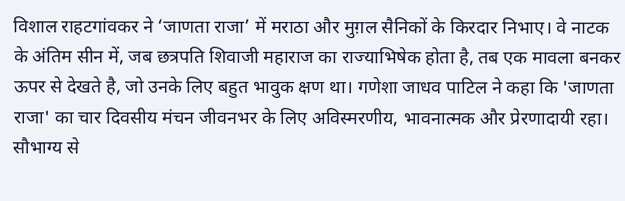विशाल राहटगांवकर ने ‘जाणता राजा’ में मराठा और मुग़ल सैनिकों के किरदार निभाए। वे नाटक के अंतिम सीन में, जब छत्रपति शिवाजी महाराज का राज्याभिषेक होता है, तब एक मावला बनकर ऊपर से देखते है, जो उनके लिए बहुत भावुक क्षण था। गणेशा जाधव पाटिल ने कहा कि 'जाणता राजा' का चार दिवसीय मंचन जीवनभर के लिए अविस्मरणीय, भावनात्मक और प्रेरणादायी रहा। सौभाग्य से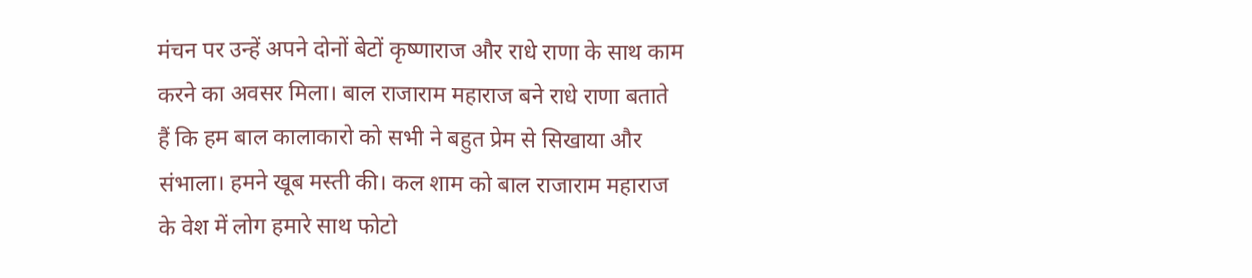मंचन पर उन्हें अपने दोनों बेटों कृष्णाराज और राधे राणा के साथ काम करने का अवसर मिला। बाल राजाराम महाराज बने राधे राणा बताते हैं कि हम बाल कालाकारो को सभी ने बहुत प्रेम से सिखाया और संभाला। हमने खूब मस्ती की। कल शाम को बाल राजाराम महाराज के वेश में लोग हमारे साथ फोटो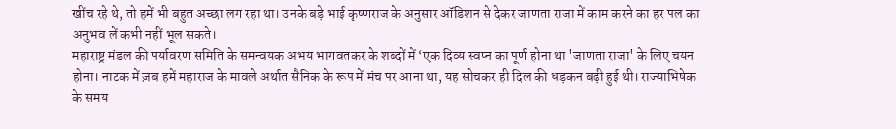खींच रहे थे, तो हमें भी बहुत अच्छा लग रहा था। उनके बड़े भाई कृष्णराज के अनुसार ऑडिशन से देकर जाणता राजा में काम करने का हर पल का अनुभव लें कभी नहीं भूल सकते।
महाराष्ट्र मंडल की पर्यावरण समिति के समन्वयक अभय भागवतकर के शब्दों में ‘एक दिव्य स्वप्न का पूर्ण होना था 'जाणता राजा' के लिए चयन होना। नाटक में ज़ब हमें महाराज के मावले अर्थात सैनिक के रूप में मंच पर आना था, यह सोचकर ही दिल की धड़कन बढ़ी हुई थी। राज्याभिषेक के समय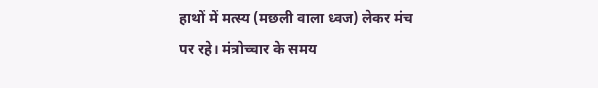हाथों में मत्स्य (मछली वाला ध्वज) लेकर मंच पर रहे। मंत्रोच्चार के समय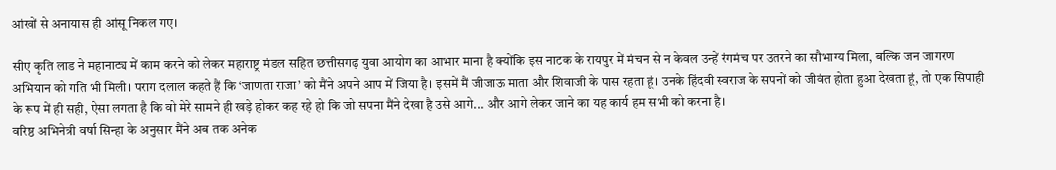आंखों से अनायास ही आंसू निकल गए।

सीए कृति लाड ने महानाट्य में काम करने को लेकर महाराष्ट्र मंडल सहित छत्तीसगढ़ युवा आयोग का आभार माना है क्योंकि इस नाटक के रायपुर में मंचन से न केवल उन्हें रंगमंच पर उतरने का सौभाग्य मिला, बल्कि जन जागरण अभियान को गति भी मिली। पराग दलाल कहते हैं कि ‘जाणता राजा’ को मैंने अपने आप में जिया है। इसमें मैं जीजाऊ माता और शिवाजी के पास रहता हूं। उनके हिंदवी स्वराज के सपनों को जीवंत होता हुआ देखता हूं, तो एक सिपाही के रूप में ही सही, ऐसा लगता है कि वो मेरे सामने ही खड़े होकर कह रहे हो कि जो सपना मैंने देखा है उसे आगे... और आगे लेकर जाने का यह कार्य हम सभी को करना है।
वरिष्ठ अभिनेत्री वर्षा सिन्हा के अनुसार मैंने अब तक अनेक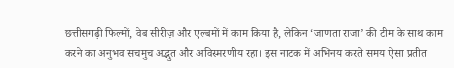छत्तीसगढ़ी फिल्मों, वेब सीरीज़ और एल्बमों में काम किया है, लेकिन ‘जाणता राजा’ की टीम के साथ काम करने का अनुभव सचमुच अद्भुत और अविस्मरणीय रहा। इस नाटक में अभिनय करते समय ऐसा प्रतीत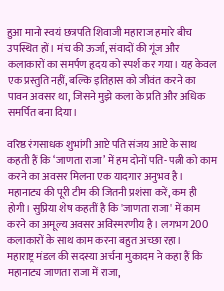हुआ मानो स्वयं छत्रपति शिवाजी महाराज हमारे बीच उपस्थित हों। मंच की ऊर्जा, संवादों की गूंज और कलाकारों का समर्पण हृदय को स्पर्श कर गया। यह केवल एक प्रस्तुति नहीं, बल्कि इतिहास को जीवंत करने का पावन अवसर था, जिसने मुझे कला के प्रति और अधिक समर्पित बना दिया।

वरिष्ठ रंगसाधक शुभांगी आप्टे पति संजय आप्टे के साथ कहती हैं कि ‘जाणता राजा’ में हम दोनों पति- पत्नी को काम करने का अवसर मिलना एक यादगार अनुभव है। महानाट्य की पूरी टीम की जितनी प्रशंसा करें, कम ही होगी। सुप्रिया शेष कहतीं है कि 'जाणता राजा' में काम करने का अमूल्य अवसर अविस्मरणीय है। लगभग 200 कलाकारों के साथ काम करना बहुत अच्छा रहा।
महाराष्ट्र मंडल की सदस्या अर्चना मुकादम ने कहा हैं कि महानाट्य जाणता राजा में राजा,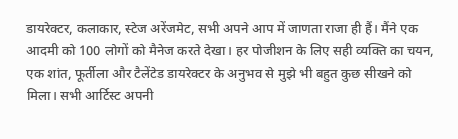डायरेक्टर, कलाकार, स्टेज अरेंजमेट, सभी अपने आप में जाणता राजा ही हैं। मैंने एक आदमी को 100 लोगों को मैनेज करते देखा। हर पोजीशन के लिए सही व्यक्ति का चयन, एक शांत, फूर्तीला और टैलेंटेड डायरेक्टर के अनुभव से मुझे भी बहुत कुछ सीखने को मिला। सभी आर्टिस्ट अपनी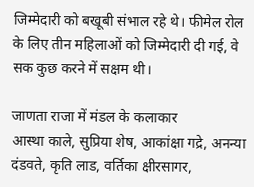जिम्मेदारी को बखूबी संभाल रहे थे। फीमेल रोल के लिए तीन महिलाओं को जिम्मेदारी दी गई, वे सक कुछ करने में सक्षम थी।

जाणता राजा में मंडल के कलाकार
आस्था काले, सुप्रिया शेष, आकांक्षा गद्रे, अनन्या दंडवते, कृति लाड, वर्तिका क्षीरसागर,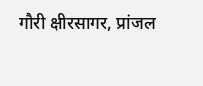गौरी क्षीरसागर, प्रांजल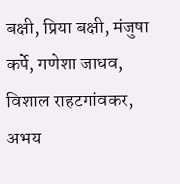बक्षी, प्रिया बक्षी, मंजुषा कर्पे, गणेशा जाधव, विशाल राहटगांवकर, अभय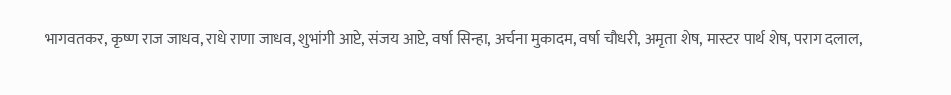भागवतकर, कृष्ण राज जाधव, राधे राणा जाधव, शुभांगी आप्टे, संजय आप्टे, वर्षा सिन्हा, अर्चना मुकादम, वर्षा चौधरी, अमृता शेष, मास्टर पार्थ शेष, पराग दलाल,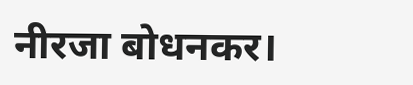नीरजा बोधनकर।